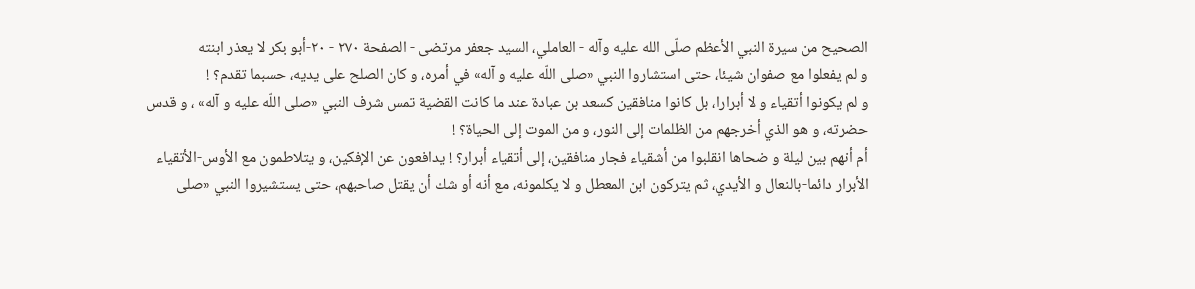الصحيح من سيرة النبي الأعظم صلّى الله عليه وآله - العاملي، السيد جعفر مرتضى - الصفحة ٢٧٠ - ٢٠-أبو بكر لا يعذر ابنته
و لم يفعلوا مع صفوان شيئا، حتى استشاروا النبي «صلى اللّه عليه و آله» في أمره، و كان الصلح على يديه، حسبما تقدم؟ !
و لم يكونوا أتقياء و لا أبرارا، بل كانوا منافقين كسعد بن عبادة عند ما كانت القضية تمس شرف النبي «صلى اللّه عليه و آله» ، و قدس حضرته، و هو الذي أخرجهم من الظلمات إلى النور، و من الموت إلى الحياة؟ !
أم أنهم بين ليلة و ضحاها انقلبوا من أشقياء فجار منافقين، إلى أتقياء أبرار؟ ! يدافعون عن الإفكين، و يتلاطمون مع الأوس-الأتقياء الأبرار دائما-بالنعال و الأيدي، ثم يتركون ابن المعطل و لا يكلمونه، مع أنه أو شك أن يقتل صاحبهم، حتى يستشيروا النبي «صلى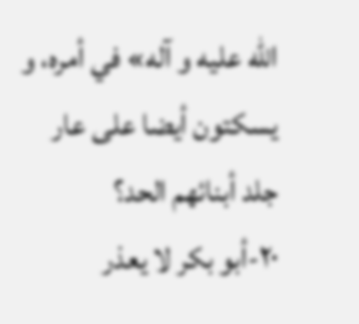اللّه عليه و آله» في أمره، و يسكتون أيضا على عار جلد أبنائهم الحد؟
٢٠-أبو بكر لا يعذر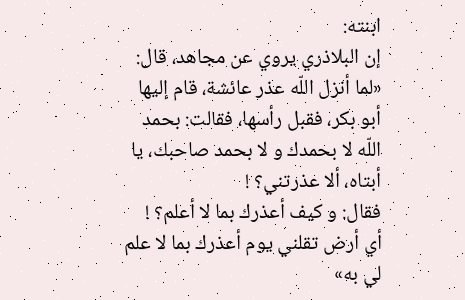ابنته:
إن البلاذري يروي عن مجاهد، قال: «لما أنزل اللّه عذر عائشة، قام إليها أبو بكر، فقبل رأسها، فقالت: بحمد اللّه لا بحمدك و لا بحمد صاحبك، يا أبتاه، ألا عذرتني؟ !
فقال: و كيف أعذرك بما لا أعلم؟ ! أي أرض تقلني يوم أعذرك بما لا علم لي به»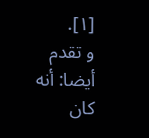[١].
و تقدم أيضا: أنه كان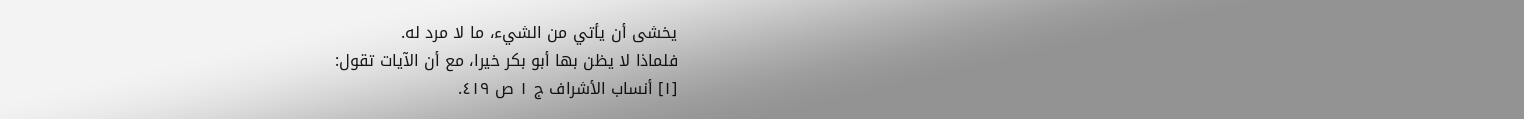يخشى أن يأتي من الشيء، ما لا مرد له.
فلماذا لا يظن بها أبو بكر خيرا، مع أن الآيات تقول:
[١] أنساب الأشراف ج ١ ص ٤١٩.